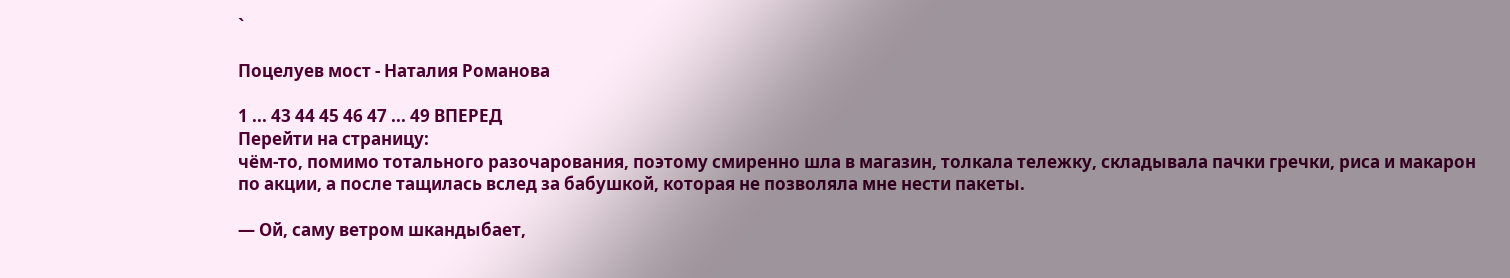`

Поцелуев мост - Наталия Романова

1 ... 43 44 45 46 47 ... 49 ВПЕРЕД
Перейти на страницу:
чём-то, помимо тотального разочарования, поэтому смиренно шла в магазин, толкала тележку, складывала пачки гречки, риса и макарон по акции, а после тащилась вслед за бабушкой, которая не позволяла мне нести пакеты.

— Ой, саму ветром шкандыбает,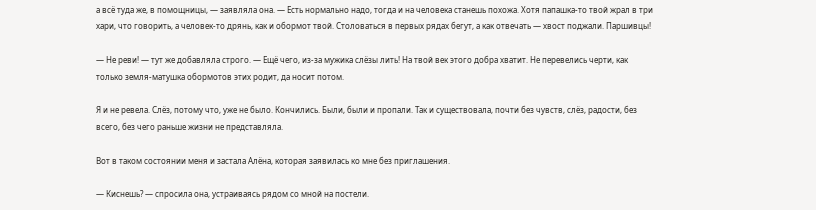а всё туда же, в помощницы, — заявляла она. — Есть нормально надо, тогда и на человека станешь похожа. Хотя папашка-то твой жрал в три хари, что говорить, а человек-то дрянь, как и обормот твой. Столоваться в первых рядах бегут, а как отвечать — хвост поджали. Паршивцы!

— Не реви! — тут же добавляла строго. — Ещё чего, из-за мужика слёзы лить! На твой век этого добра хватит. Не перевелись черти, как только земля-матушка обормотов этих родит, да носит потом.

Я и не ревела. Слёз, потому что, уже не было. Кончились. Были, были и пропали. Так и существовала, почти без чувств, слёз, радости, без всего, без чего раньше жизни не представляла.

Вот в таком состоянии меня и застала Алёна, которая заявилась ко мне без приглашения.

— Киснешь? — спросила она, устраиваясь рядом со мной на постели.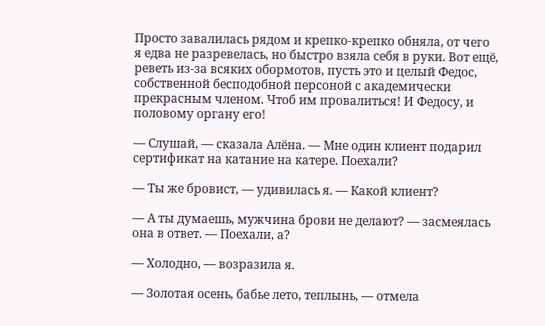Просто завалилась рядом и крепко-крепко обняла, от чего я едва не разревелась, но быстро взяла себя в руки. Вот ещё, реветь из-за всяких обормотов, пусть это и целый Федос, собственной бесподобной персоной с академически прекрасным членом. Чтоб им провалиться! И Федосу, и половому органу его!

— Слушай, — сказала Алёна. — Мне один клиент подарил сертификат на катание на катере. Поехали?

— Ты же бровист, — удивилась я. — Какой клиент?

— А ты думаешь, мужчина брови не делают? — засмеялась она в ответ. — Поехали, а?

— Холодно, — возразила я.

— Золотая осень, бабье лето, теплынь, — отмела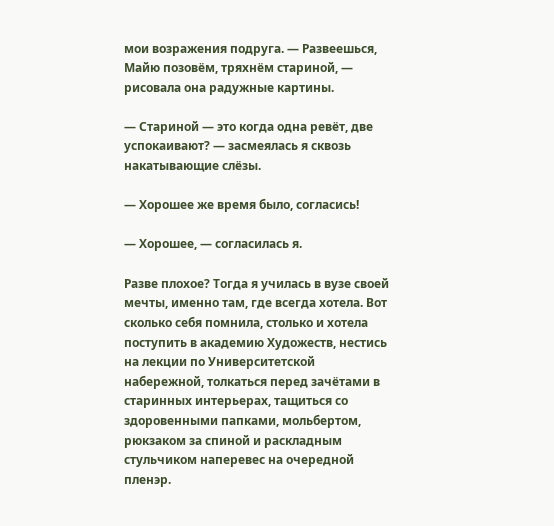мои возражения подруга. — Развеешься, Майю позовём, тряхнём стариной, — рисовала она радужные картины.

— Стариной — это когда одна ревёт, две успокаивают? — засмеялась я сквозь накатывающие слёзы.

— Хорошее же время было, согласись!

— Хорошее, — согласилась я.

Разве плохое? Тогда я училась в вузе своей мечты, именно там, где всегда хотела. Вот сколько себя помнила, столько и хотела поступить в академию Художеств, нестись на лекции по Университетской набережной, толкаться перед зачётами в старинных интерьерах, тащиться со здоровенными папками, мольбертом, рюкзаком за спиной и раскладным стульчиком наперевес на очередной пленэр.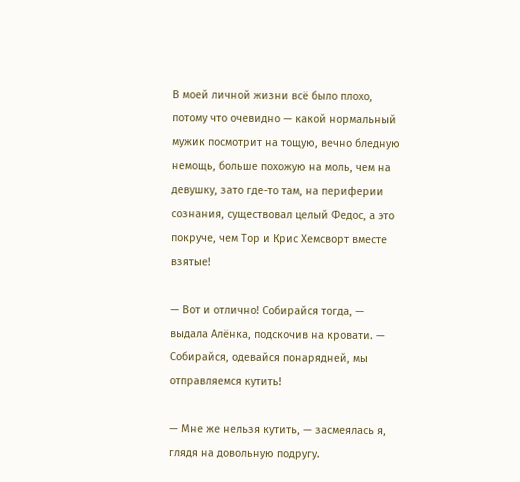В моей личной жизни всё было плохо, потому что очевидно — какой нормальный мужик посмотрит на тощую, вечно бледную немощь, больше похожую на моль, чем на девушку, зато где-то там, на периферии сознания, существовал целый Федос, а это покруче, чем Тор и Крис Хемсворт вместе взятые!

— Вот и отлично! Собирайся тогда, — выдала Алёнка, подскочив на кровати. — Собирайся, одевайся понарядней, мы отправляемся кутить!

— Мне же нельзя кутить, — засмеялась я, глядя на довольную подругу.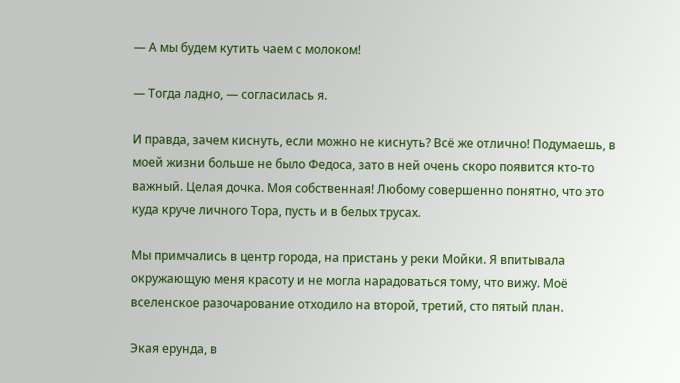— А мы будем кутить чаем с молоком!

— Тогда ладно, — согласилась я.

И правда, зачем киснуть, если можно не киснуть? Всё же отлично! Подумаешь, в моей жизни больше не было Федоса, зато в ней очень скоро появится кто-то важный. Целая дочка. Моя собственная! Любому совершенно понятно, что это куда круче личного Тора, пусть и в белых трусах.

Мы примчались в центр города, на пристань у реки Мойки. Я впитывала окружающую меня красоту и не могла нарадоваться тому, что вижу. Моё вселенское разочарование отходило на второй, третий, сто пятый план.

Экая ерунда, в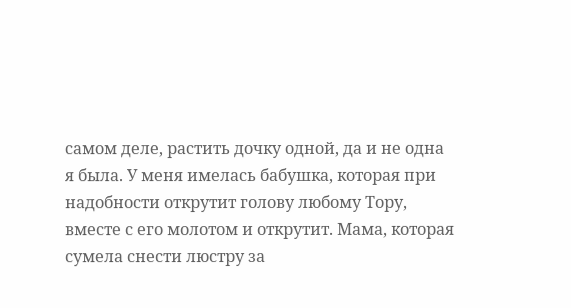самом деле, растить дочку одной, да и не одна я была. У меня имелась бабушка, которая при надобности открутит голову любому Тору, вместе с его молотом и открутит. Мама, которая сумела снести люстру за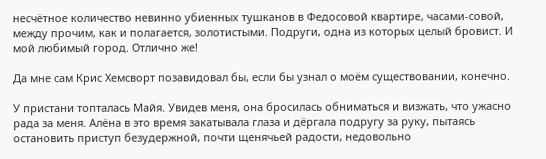несчётное количество невинно убиенных тушканов в Федосовой квартире, часами-совой, между прочим, как и полагается, золотистыми. Подруги, одна из которых целый бровист. И мой любимый город. Отлично же!

Да мне сам Крис Хемсворт позавидовал бы, если бы узнал о моём существовании, конечно.

У пристани топталась Майя. Увидев меня, она бросилась обниматься и визжать, что ужасно рада за меня. Алёна в это время закатывала глаза и дёргала подругу за руку, пытаясь остановить приступ безудержной, почти щенячьей радости, недовольно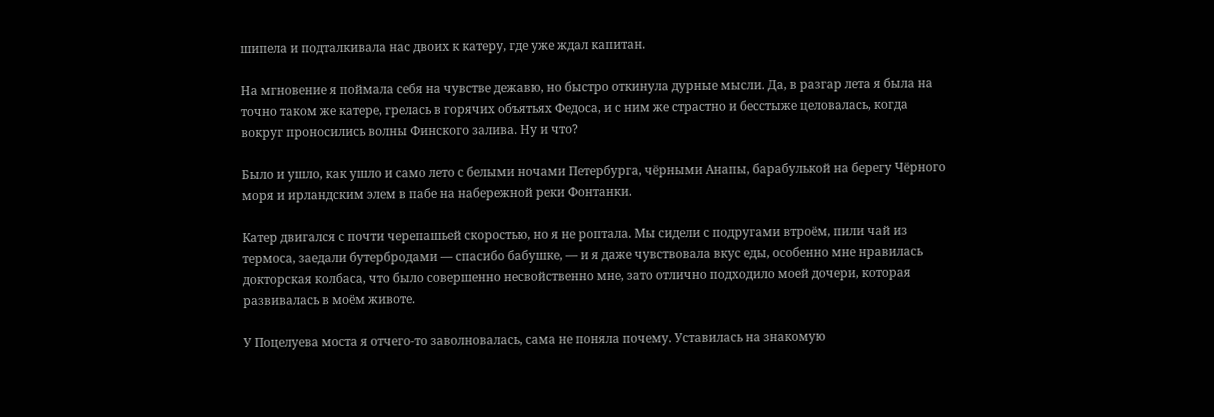шипела и подталкивала нас двоих к катеру, где уже ждал капитан.

На мгновение я поймала себя на чувстве дежавю, но быстро откинула дурные мысли. Да, в разгар лета я была на точно таком же катере, грелась в горячих объятьях Федоса, и с ним же страстно и бесстыже целовалась, когда вокруг проносились волны Финского залива. Ну и что?

Было и ушло, как ушло и само лето с белыми ночами Петербурга, чёрными Анапы, барабулькой на берегу Чёрного моря и ирландским элем в пабе на набережной реки Фонтанки.

Катер двигался с почти черепашьей скоростью, но я не роптала. Мы сидели с подругами втроём, пили чай из термоса, заедали бутербродами — спасибо бабушке, — и я даже чувствовала вкус еды, особенно мне нравилась докторская колбаса, что было совершенно несвойственно мне, зато отлично подходило моей дочери, которая развивалась в моём животе.

У Поцелуева моста я отчего-то заволновалась, сама не поняла почему. Уставилась на знакомую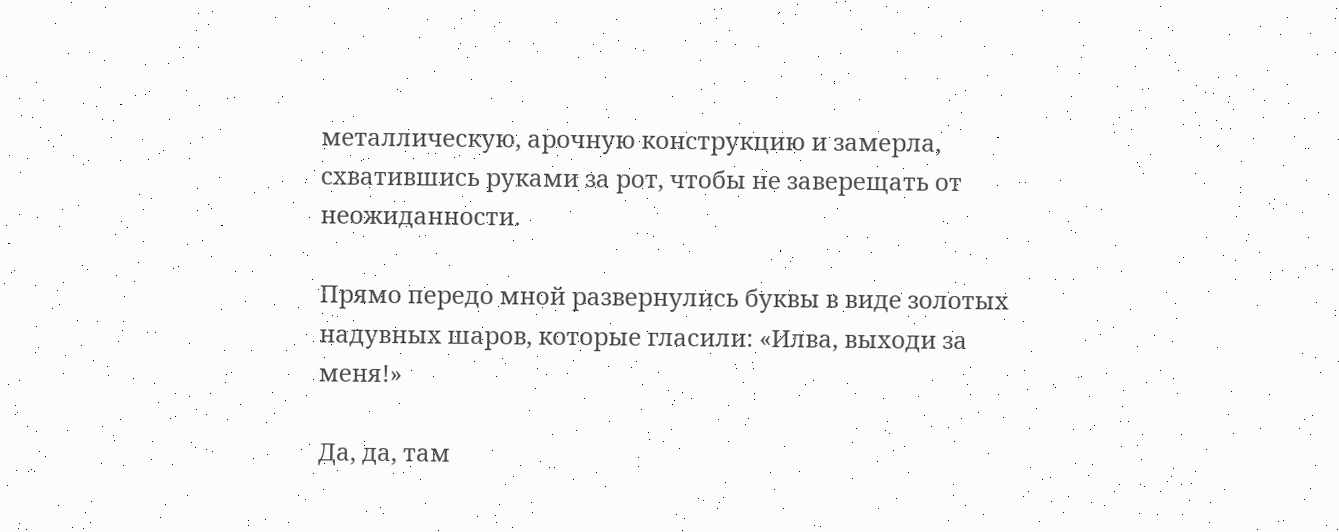металлическую, арочную конструкцию и замерла, схватившись руками за рот, чтобы не заверещать от неожиданности.

Прямо передо мной развернулись буквы в виде золотых надувных шаров, которые гласили: «Илва, выходи за меня!»

Да, да, там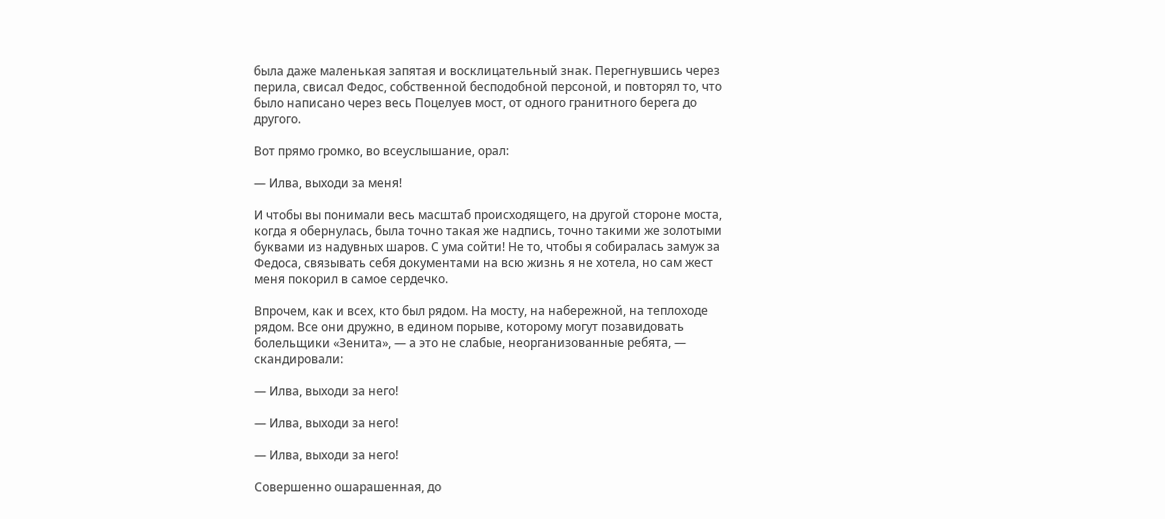была даже маленькая запятая и восклицательный знак. Перегнувшись через перила, свисал Федос, собственной бесподобной персоной, и повторял то, что было написано через весь Поцелуев мост, от одного гранитного берега до другого.

Вот прямо громко, во всеуслышание, орал:

— Илва, выходи за меня!

И чтобы вы понимали весь масштаб происходящего, на другой стороне моста, когда я обернулась, была точно такая же надпись, точно такими же золотыми буквами из надувных шаров. С ума сойти! Не то, чтобы я собиралась замуж за Федоса, связывать себя документами на всю жизнь я не хотела, но сам жест меня покорил в самое сердечко.

Впрочем, как и всех, кто был рядом. На мосту, на набережной, на теплоходе рядом. Все они дружно, в едином порыве, которому могут позавидовать болельщики «Зенита», — а это не слабые, неорганизованные ребята, — скандировали:

— Илва, выходи за него!

— Илва, выходи за него!

— Илва, выходи за него!

Совершенно ошарашенная, до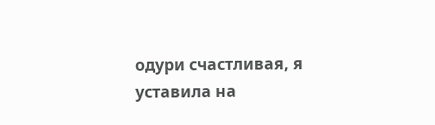одури счастливая, я уставила на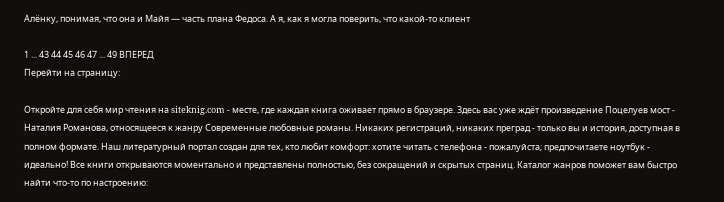Алёнку, понимая, что она и Майя — часть плана Федоса. А я, как я могла поверить, что какой-то клиент

1 ... 43 44 45 46 47 ... 49 ВПЕРЕД
Перейти на страницу:

Откройте для себя мир чтения на siteknig.com - месте, где каждая книга оживает прямо в браузере. Здесь вас уже ждёт произведение Поцелуев мост - Наталия Романова, относящееся к жанру Современные любовные романы. Никаких регистраций, никаких преград - только вы и история, доступная в полном формате. Наш литературный портал создан для тех, кто любит комфорт: хотите читать с телефона - пожалуйста; предпочитаете ноутбук - идеально! Все книги открываются моментально и представлены полностью, без сокращений и скрытых страниц. Каталог жанров поможет вам быстро найти что-то по настроению: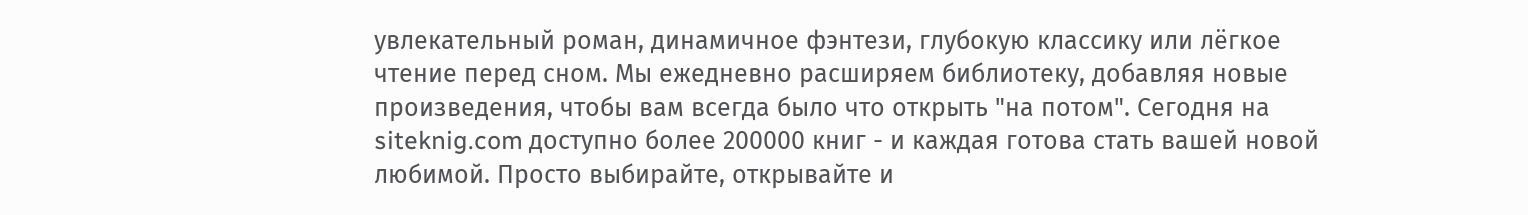увлекательный роман, динамичное фэнтези, глубокую классику или лёгкое чтение перед сном. Мы ежедневно расширяем библиотеку, добавляя новые произведения, чтобы вам всегда было что открыть "на потом". Сегодня на siteknig.com доступно более 200000 книг - и каждая готова стать вашей новой любимой. Просто выбирайте, открывайте и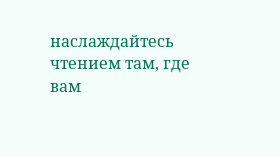наслаждайтесь чтением там, где вам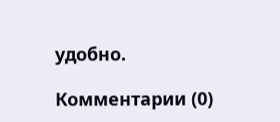удобно.

Комментарии (0)